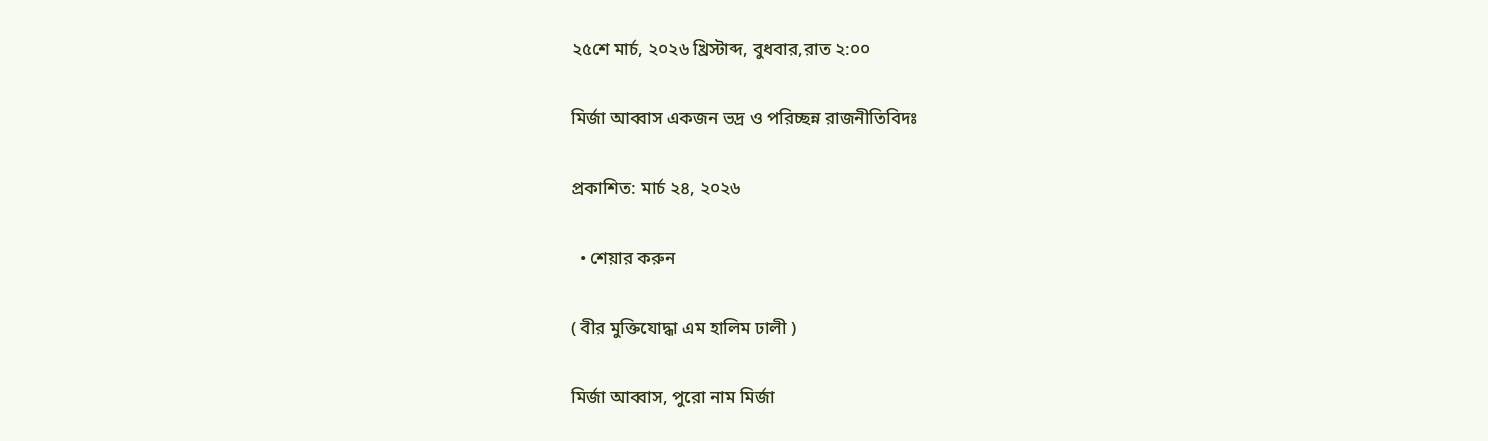২৫শে মার্চ, ২০২৬ খ্রিস্টাব্দ, বুধবার,রাত ২:০০

মির্জা আব্বাস একজন ভদ্র ও পরিচ্ছন্ন রাজনীতিবিদঃ

প্রকাশিত: মার্চ ২৪, ২০২৬

  • শেয়ার করুন

( বীর মুক্তিযোদ্ধা এম হালিম ঢালী )

মির্জা আব্বাস, পুরো নাম মির্জা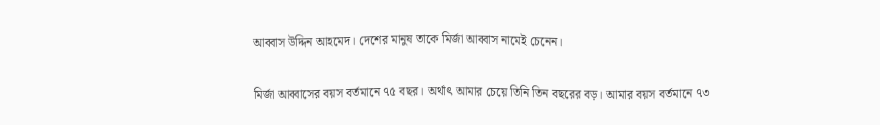আব্বাস উদ্দিন আহমেদ। দেশের মানুষ তাকে মির্জা আব্বাস নামেই চেনেন।

মির্জা আব্বাসের বয়স বর্তমানে ৭৫ বছর। অর্থাৎ আমার চেয়ে তিনি তিন বছরের বড়। আমার বয়স বর্তমানে ৭৩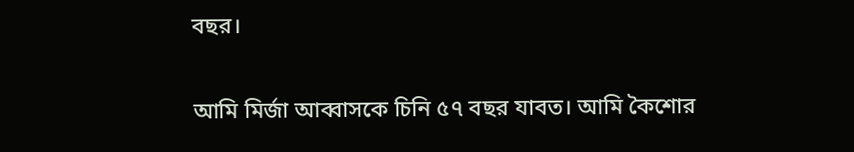বছর।

আমি মির্জা আব্বাসকে চিনি ৫৭ বছর যাবত। আমি কৈশোর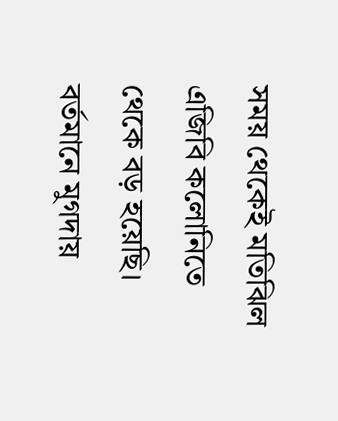সময় থেকেই মতিঝিল এজিবি কলোনিতে থেকে বড় হয়েছি। বর্তমানে মুগদায়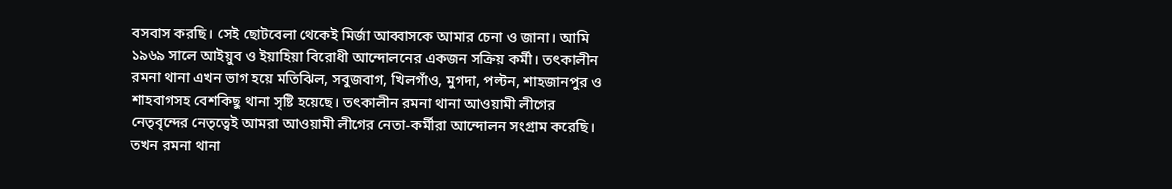বসবাস করছি। সেই ছোটবেলা থেকেই মির্জা আব্বাসকে আমার চেনা ও জানা। আমি ১৯৬৯ সালে আইয়ুব ও ইয়াহিয়া বিরোধী আন্দোলনের একজন সক্রিয় কর্মী। তৎকালীন রমনা থানা এখন ভাগ হয়ে মতিঝিল, সবুজবাগ, খিলগাঁও, মুগদা, পল্টন, শাহজানপুর ও শাহবাগসহ বেশকিছু থানা সৃষ্টি হয়েছে। তৎকালীন রমনা থানা আওয়ামী লীগের নেতৃবৃন্দের নেতৃত্বেই আমরা আওয়ামী লীগের নেতা-কর্মীরা আন্দোলন সংগ্রাম করেছি। তখন রমনা থানা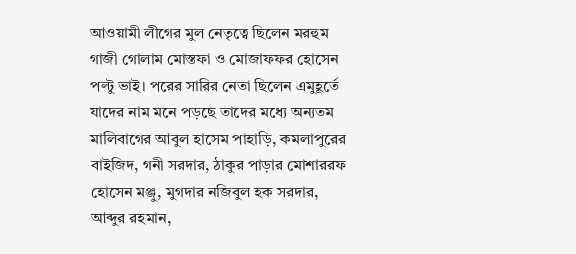আওয়ামী লীগের মুল নেতৃত্বে ছিলেন মরহুম গাজী গোলাম মোস্তফা ও মোজাফফর হোসেন পল্টু ভাই। পরের সারির নেতা ছিলেন এমুহূর্তে যাদের নাম মনে পড়ছে তাদের মধ্যে অন্যতম মালিবাগের আবুল হাসেম পাহাড়ি, কমলাপুরের বাইজিদ, গনী সরদার, ঠাকুর পাড়ার মোশাররফ হোসেন মঞ্জু, মুগদার নজিবুল হক সরদার, আব্দুর রহমান,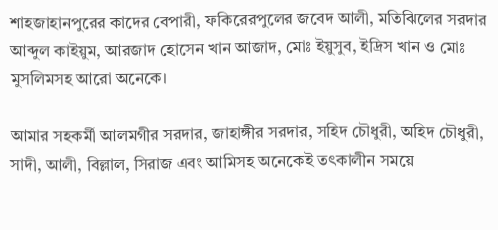শাহজাহানপুরের কাদের বেপারী, ফকিরেরপুলের জবেদ আলী, মতিঝিলের সরদার আব্দুল কাইয়ুম, আরজাদ হোসেন খান আজাদ, মোঃ ইয়ুসুব, ইদ্রিস খান ও মোঃ মুসলিমসহ আরো অনেকে।

আমার সহকর্মী আলমগীর সরদার, জাহাঙ্গীর সরদার, সহিদ চৌধুরী, অহিদ চৌধুরী, সাদী, আলী, বিল্লাল, সিরাজ এবং আমিসহ অনেকেই তৎকালীন সময়ে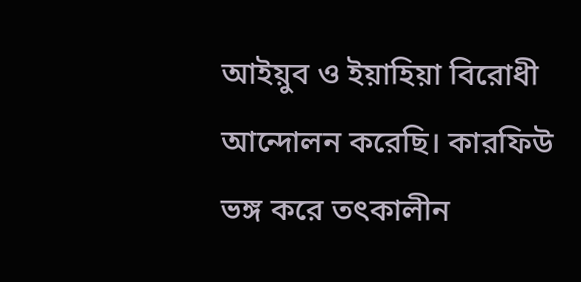আইয়ুব ও ইয়াহিয়া বিরোধী আন্দোলন করেছি। কারফিউ ভঙ্গ করে তৎকালীন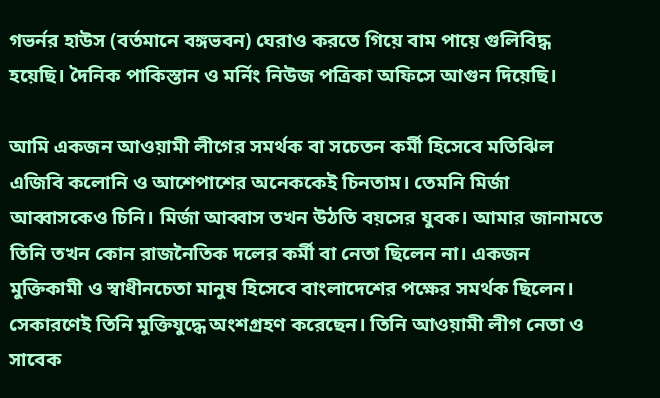গভর্নর হাউস (বর্তমানে বঙ্গভবন) ঘেরাও করতে গিয়ে বাম পায়ে গুলিবিদ্ধ হয়েছি। দৈনিক পাকিস্তান ও মর্নিং নিউজ পত্রিকা অফিসে আগুন দিয়েছি।

আমি একজন আওয়ামী লীগের সমর্থক বা সচেতন কর্মী হিসেবে মতিঝিল এজিবি কলোনি ও আশেপাশের অনেককেই চিনতাম। তেমনি মির্জা আব্বাসকেও চিনি। মির্জা আব্বাস তখন উঠতি বয়সের যুবক। আমার জানামতে তিনি তখন কোন রাজনৈতিক দলের কর্মী বা নেতা ছিলেন না। একজন মুক্তিকামী ও স্বাধীনচেতা মানুষ হিসেবে বাংলাদেশের পক্ষের সমর্থক ছিলেন। সেকারণেই তিনি মুক্তিযুদ্ধে অংশগ্রহণ করেছেন। তিনি আওয়ামী লীগ নেতা ও সাবেক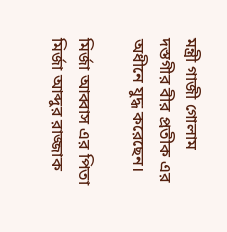মন্ত্রী গাজী গোলাম দস্তগীর বীর প্রতীক এর অধীনে যুদ্ধ করেছেন।

মির্জা আব্বাস এর পিতা মির্জা আব্দুর রাজ্জাক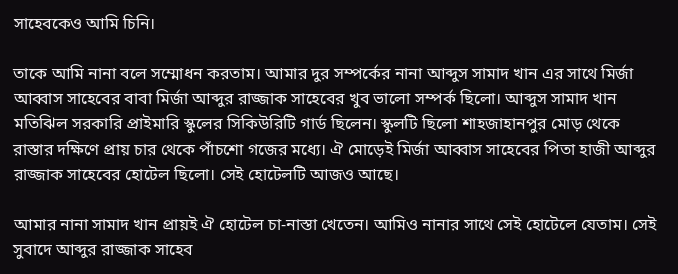সাহেবকেও আমি চিনি।

তাকে আমি নানা বলে সম্মোধন করতাম। আমার দুর সম্পর্কের নানা আব্দুস সামাদ খান এর সাথে মির্জা আব্বাস সাহেবের বাবা মির্জা আব্দুর রাজ্জাক সাহেবের খুব ভালো সম্পর্ক ছিলো। আব্দুস সামাদ খান মতিঝিল সরকারি প্রাইমারি স্কুলের সিকিউরিটি গার্ড ছিলেন। স্কুলটি ছিলো শাহজাহানপুর মোড় থেকে রাস্তার দক্ষিণে প্রায় চার থেকে পাঁচশো গজের মধ্যে। ঐ মোড়েই মির্জা আব্বাস সাহেবের পিতা হাজী আব্দুর রাজ্জাক সাহেবের হোটেল ছিলো। সেই হোটেলটি আজও আছে।

আমার নানা সামাদ খান প্রায়ই ঐ হোটেল চা-নাস্তা খেতেন। আমিও নানার সাথে সেই হোটেলে যেতাম। সেই সুবাদে আব্দুর রাজ্জাক সাহেব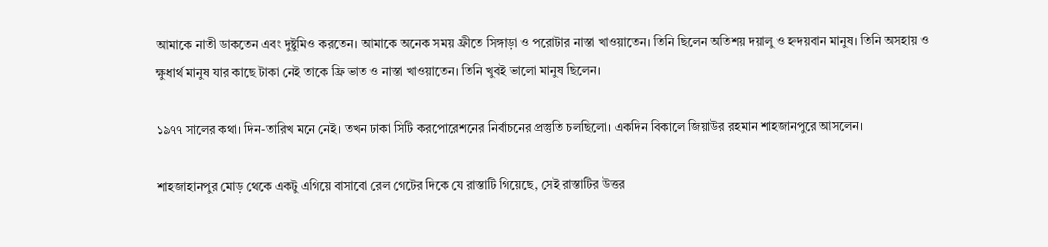আমাকে নাতী ডাকতেন এবং দুষ্টুমিও করতেন। আমাকে অনেক সময় ফ্রীতে সিঙ্গাড়া ও পরোটার নাস্তা খাওয়াতেন। তিনি ছিলেন অতিশয় দয়ালু ও হ্নদয়বান মানুষ। তিনি অসহায় ও ক্ষুধার্থ মানুষ যার কাছে টাকা নেই তাকে ফ্রি ভাত ও নাস্তা খাওয়াতেন। তিনি খুবই ভালো মানুষ ছিলেন।

১৯৭৭ সালের কথা। দিন-তারিখ মনে নেই। তখন ঢাকা সিটি করপোরেশনের নির্বাচনের প্রস্তুতি চলছিলো। একদিন বিকালে জিয়াউর রহমান শাহজানপুরে আসলেন।

শাহজাহানপুর মোড় থেকে একটু এগিয়ে বাসাবো রেল গেটের দিকে যে রাস্তাটি গিয়েছে, সেই রাস্তাটির উত্তর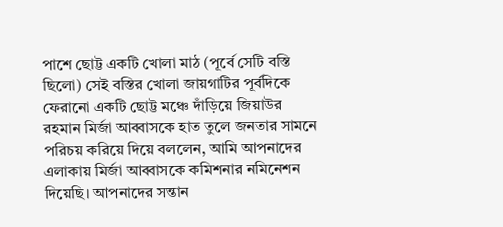পাশে ছোট্ট একটি খোলা মাঠ (পূর্বে সেটি বস্তি ছিলো) সেই বস্তির খোলা জায়গাটির পূর্বদিকে ফেরানো একটি ছোট্ট মঞ্চে দাঁড়িয়ে জিয়াউর রহমান মির্জা আব্বাসকে হাত তুলে জনতার সামনে পরিচয় করিয়ে দিয়ে বললেন, আমি আপনাদের এলাকায় মির্জা আব্বাসকে কমিশনার নমিনেশন দিয়েছি। আপনাদের সন্তান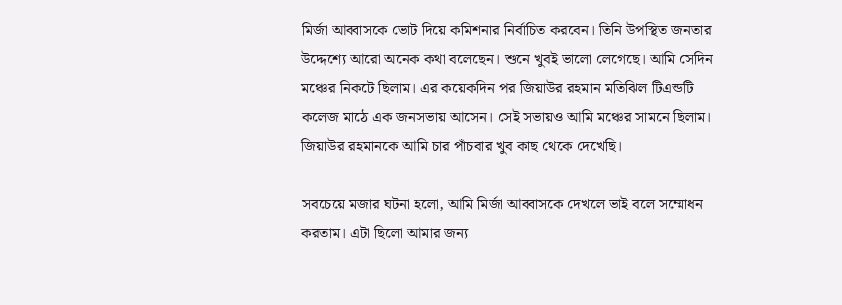মির্জা আব্বাসকে ভোট দিয়ে কমিশনার নির্বাচিত করবেন। তিনি উপস্থিত জনতার উদ্দেশ্যে আরো অনেক কথা বলেছেন। শুনে খুবই ভালো লেগেছে। আমি সেদিন মঞ্চের নিকটে ছিলাম। এর কয়েকদিন পর জিয়াউর রহমান মতিঝিল টিএন্ডটি কলেজ মাঠে এক জনসভায় আসেন। সেই সভায়ও আমি মঞ্চের সামনে ছিলাম। জিয়াউর রহমানকে আমি চার পাঁচবার খুব কাছ থেকে দেখেছি।

সবচেয়ে মজার ঘটনা হলো, আমি মির্জা আব্বাসকে দেখলে ভাই বলে সম্মোধন করতাম। এটা ছিলো আমার জন্য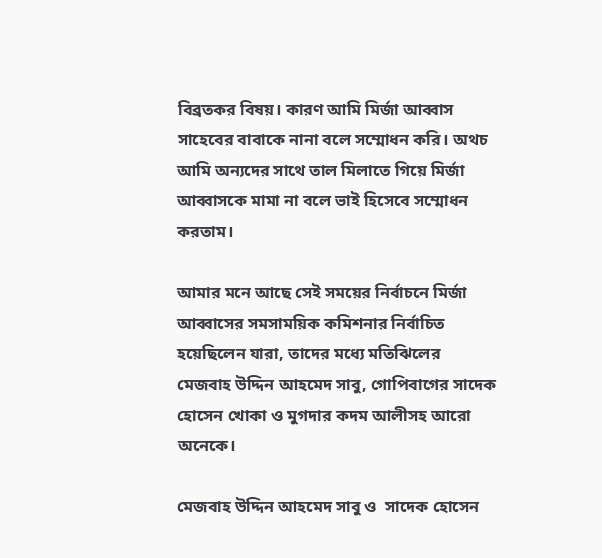বিব্রতকর বিষয়। কারণ আমি মির্জা আব্বাস সাহেবের বাবাকে নানা বলে সম্মোধন করি। অথচ আমি অন্যদের সাথে তাল মিলাতে গিয়ে মির্জা আব্বাসকে মামা না বলে ভাই হিসেবে সম্মোধন করতাম।

আমার মনে আছে সেই সময়ের নির্বাচনে মির্জা আব্বাসের সমসাময়িক কমিশনার নির্বাচিত হয়েছিলেন যারা, তাদের মধ্যে মতিঝিলের মেজবাহ উদ্দিন আহমেদ সাবু, গোপিবাগের সাদেক হোসেন খোকা ও মুগদার কদম আলীসহ আরো অনেকে।

মেজবাহ উদ্দিন আহমেদ সাবু ও  সাদেক হোসেন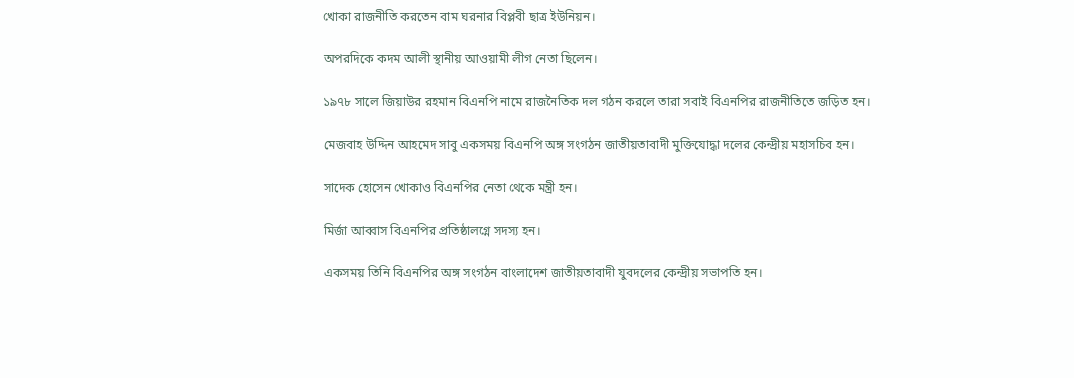খোকা রাজনীতি করতেন বাম ঘরনার বিপ্লবী ছাত্র ইউনিয়ন।

অপরদিকে কদম আলী স্থানীয় আওয়ামী লীগ নেতা ছিলেন।

১৯৭৮ সালে জিয়াউর রহমান বিএনপি নামে রাজনৈতিক দল গঠন করলে তারা সবাই বিএনপির রাজনীতিতে জড়িত হন।

মেজবাহ উদ্দিন আহমেদ সাবু একসময় বিএনপি অঙ্গ সংগঠন জাতীয়তাবাদী মুক্তিযোদ্ধা দলের কেন্দ্রীয় মহাসচিব হন।

সাদেক হোসেন খোকাও বিএনপির নেতা থেকে মন্ত্রী হন।

মির্জা আব্বাস বিএনপির প্রতিষ্ঠালগ্নে সদস্য হন।

একসময় তিনি বিএনপির অঙ্গ সংগঠন বাংলাদেশ জাতীয়তাবাদী যুবদলের কেন্দ্রীয় সভাপতি হন।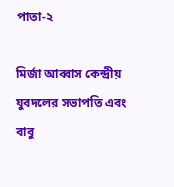পাতা-২

মির্জা আব্বাস কেন্দ্রীয় যুবদলের সভাপতি এবং বাবু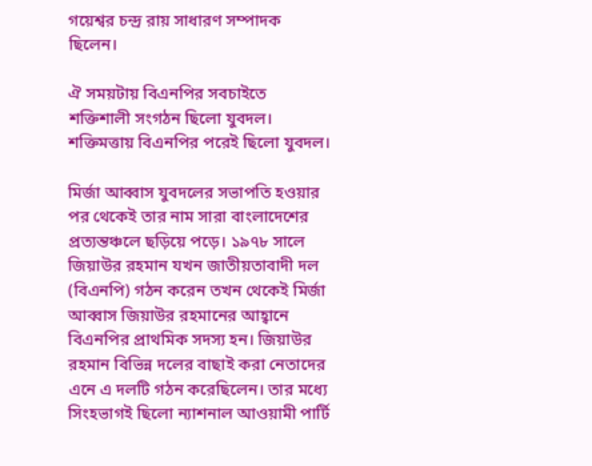গয়েশ্বর চন্দ্র রায় সাধারণ সম্পাদক ছিলেন।

ঐ সময়টায় বিএনপির সবচাইতে শক্তিশালী সংগঠন ছিলো যুবদল। শক্তিমত্তায় বিএনপির পরেই ছিলো যুবদল।

মির্জা আব্বাস যুবদলের সভাপতি হওয়ার পর থেকেই তার নাম সারা বাংলাদেশের প্রত্যন্তঞ্চলে ছড়িয়ে পড়ে। ১৯৭৮ সালে জিয়াউর রহমান যখন জাতীয়তাবাদী দল (বিএনপি) গঠন করেন তখন থেকেই মির্জা আব্বাস জিয়াউর রহমানের আহ্বানে বিএনপির প্রাথমিক সদস্য হন। জিয়াউর রহমান বিভিন্ন দলের বাছাই করা নেতাদের এনে এ দলটি গঠন করেছিলেন। তার মধ্যে সিংহভাগই ছিলো ন্যাশনাল আওয়ামী পার্টি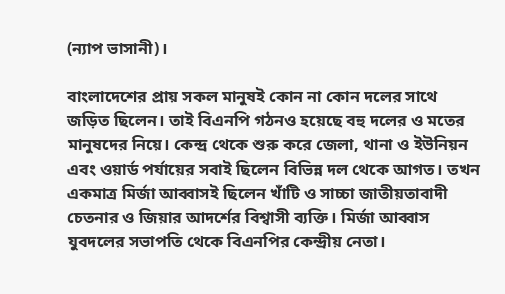(ন্যাপ ভাসানী)।

বাংলাদেশের প্রায় সকল মানুষই কোন না কোন দলের সাথে জড়িত ছিলেন। তাই বিএনপি গঠনও হয়েছে বহু দলের ও মতের মানুষদের নিয়ে। কেন্দ্র থেকে শুরু করে জেলা, থানা ও ইউনিয়ন এবং ওয়ার্ড পর্যায়ের সবাই ছিলেন বিভিন্ন দল থেকে আগত। তখন একমাত্র মির্জা আব্বাসই ছিলেন খাঁটি ও সাচ্চা জাতীয়তাবাদী চেতনার ও জিয়ার আদর্শের বিশ্বাসী ব্যক্তি। মির্জা আব্বাস যুবদলের সভাপতি থেকে বিএনপির কেন্দ্রীয় নেতা।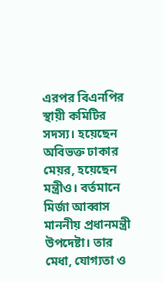এরপর বিএনপির স্থায়ী কমিটির সদস্য। হয়েছেন অবিভক্ত ঢাকার মেয়র, হয়েছেন মন্ত্রীও। বর্তমানে মির্জা আব্বাস মাননীয় প্রধানমন্ত্রী উপদেষ্টা। তার মেধা, যোগ্যতা ও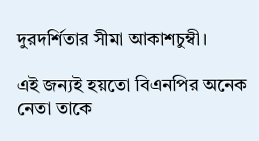দুরদর্শিতার সীমা আকাশচুম্বী।

এই জন্যই হয়তো বিএনপির অনেক নেতা তাকে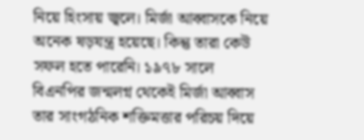নিয়ে হিংসায় জ্বলে। মির্জা আব্বাসকে নিয়ে অনেক ষড়যন্ত্র হয়েছে। কিন্তু তারা কেউ সফল হতে পারেনি। ১৯৭৮ সালে বিএনপির জন্মলগ্ন থেকেই মির্জা আব্বাস তার সাংগঠনিক শক্তিমত্তার পরিচয় দিয়ে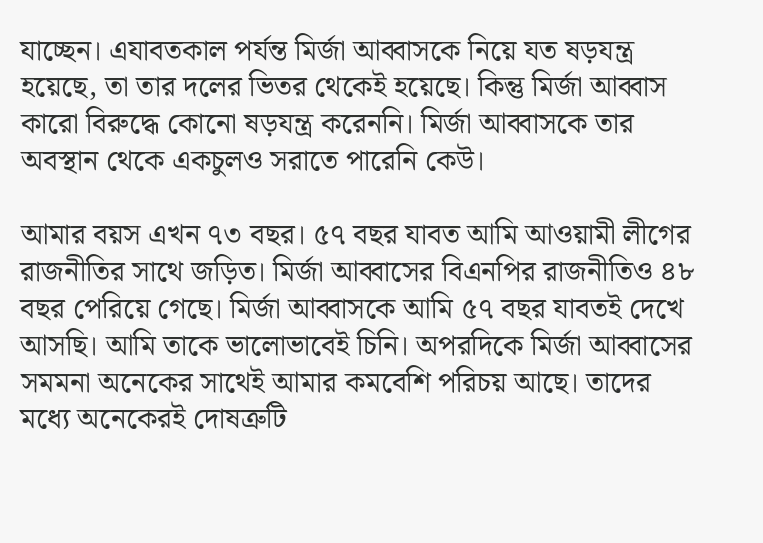যাচ্ছেন। এযাবতকাল পর্যন্ত মির্জা আব্বাসকে নিয়ে যত ষড়যন্ত্র হয়েছে, তা তার দলের ভিতর থেকেই হয়েছে। কিন্তু মির্জা আব্বাস কারো বিরুদ্ধে কোনো ষড়যন্ত্র করেননি। মির্জা আব্বাসকে তার অবস্থান থেকে একচুলও সরাতে পারেনি কেউ।

আমার বয়স এখন ৭৩ বছর। ৫৭ বছর যাবত আমি আওয়ামী লীগের রাজনীতির সাথে জড়িত। মির্জা আব্বাসের বিএনপির রাজনীতিও ৪৮ বছর পেরিয়ে গেছে। মির্জা আব্বাসকে আমি ৫৭ বছর যাবতই দেখে আসছি। আমি তাকে ভালোভাবেই চিনি। অপরদিকে মির্জা আব্বাসের সমমনা অনেকের সাথেই আমার কমবেশি পরিচয় আছে। তাদের মধ্যে অনেকেরই দোষত্রুটি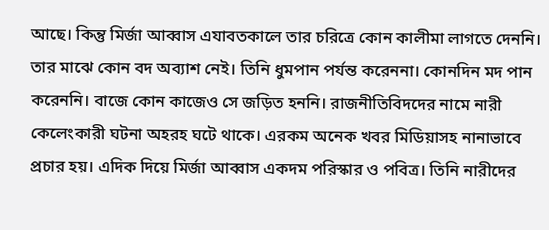আছে। কিন্তু মির্জা আব্বাস এযাবতকালে তার চরিত্রে কোন কালীমা লাগতে দেননি। তার মাঝে কোন বদ অব্যাশ নেই। তিনি ধুমপান পর্যন্ত করেননা। কোনদিন মদ পান করেননি। বাজে কোন কাজেও সে জড়িত হননি। রাজনীতিবিদদের নামে নারী কেলেংকারী ঘটনা অহরহ ঘটে থাকে। এরকম অনেক খবর মিডিয়াসহ নানাভাবে প্রচার হয়। এদিক দিয়ে মির্জা আব্বাস একদম পরিস্কার ও পবিত্র। তিনি নারীদের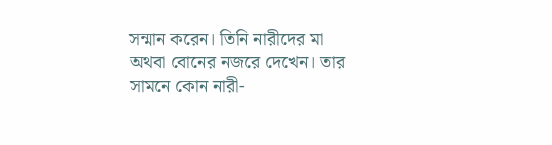সন্মান করেন। তিনি নারীদের মা অথবা বোনের নজরে দেখেন। তার সামনে কোন নারী-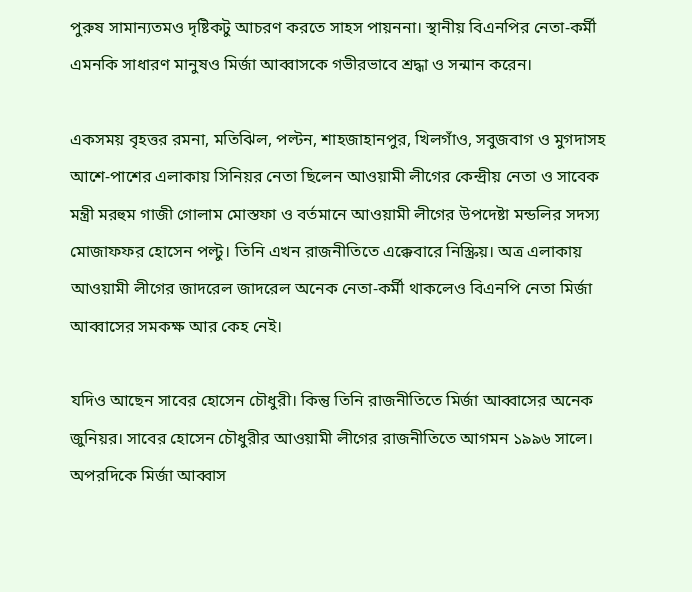পুরুষ সামান্যতমও দৃষ্টিকটু আচরণ করতে সাহস পায়ননা। স্থানীয় বিএনপির নেতা-কর্মী এমনকি সাধারণ মানুষও মির্জা আব্বাসকে গভীরভাবে শ্রদ্ধা ও সন্মান করেন।

একসময় বৃহত্তর রমনা, মতিঝিল, পল্টন, শাহজাহানপুর, খিলগাঁও, সবুজবাগ ও মুগদাসহ আশে-পাশের এলাকায় সিনিয়র নেতা ছিলেন আওয়ামী লীগের কেন্দ্রীয় নেতা ও সাবেক মন্ত্রী মরহুম গাজী গোলাম মোস্তফা ও বর্তমানে আওয়ামী লীগের উপদেষ্টা মন্ডলির সদস্য মোজাফফর হোসেন পল্টু। তিনি এখন রাজনীতিতে এক্কেবারে নিস্ক্রিয়। অত্র এলাকায় আওয়ামী লীগের জাদরেল জাদরেল অনেক নেতা-কর্মী থাকলেও বিএনপি নেতা মির্জা আব্বাসের সমকক্ষ আর কেহ নেই।

যদিও আছেন সাবের হোসেন চৌধুরী। কিন্তু তিনি রাজনীতিতে মির্জা আব্বাসের অনেক জুনিয়র। সাবের হোসেন চৌধুরীর আওয়ামী লীগের রাজনীতিতে আগমন ১৯৯৬ সালে। অপরদিকে মির্জা আব্বাস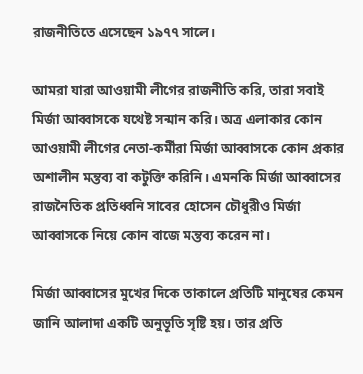রাজনীতিতে এসেছেন ১৯৭৭ সালে।

আমরা যারা আওয়ামী লীগের রাজনীতি করি, তারা সবাই মির্জা আব্বাসকে যথেষ্ট সন্মান করি। অত্র এলাকার কোন আওয়ামী লীগের নেতা-কর্মীরা মির্জা আব্বাসকে কোন প্রকার অশালীন মন্তব্য বা কটুক্তি করিনি। এমনকি মির্জা আব্বাসের রাজনৈতিক প্রতিধ্বনি সাবের হোসেন চৌধুরীও মির্জা আব্বাসকে নিয়ে কোন বাজে মন্তব্য করেন না।

মির্জা আব্বাসের মুখের দিকে তাকালে প্রতিটি মানুষের কেমন জানি আলাদা একটি অনুভূতি সৃষ্টি হয়। তার প্রতি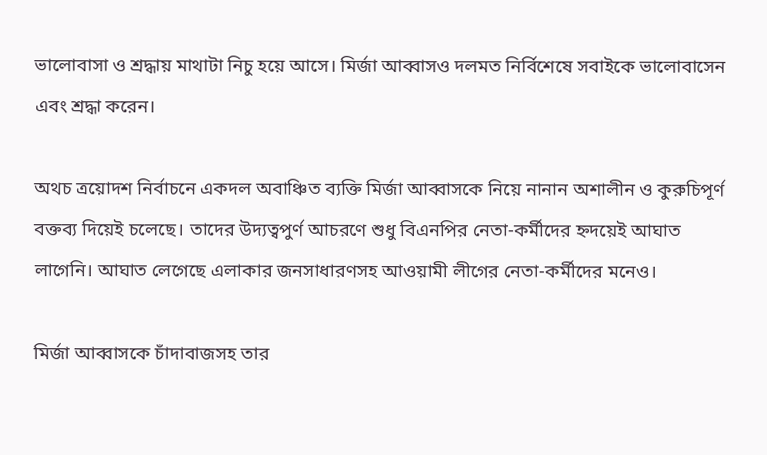ভালোবাসা ও শ্রদ্ধায় মাথাটা নিচু হয়ে আসে। মির্জা আব্বাসও দলমত নির্বিশেষে সবাইকে ভালোবাসেন এবং শ্রদ্ধা করেন।

অথচ ত্রয়োদশ নির্বাচনে একদল অবাঞ্চিত ব্যক্তি মির্জা আব্বাসকে নিয়ে নানান অশালীন ও কুরুচিপূর্ণ বক্তব্য দিয়েই চলেছে। তাদের উদ্যত্বপুর্ণ আচরণে শুধু বিএনপির নেতা-কর্মীদের হ্নদয়েই আঘাত লাগেনি। আঘাত লেগেছে এলাকার জনসাধারণসহ আওয়ামী লীগের নেতা-কর্মীদের মনেও।

মির্জা আব্বাসকে চাঁদাবাজসহ তার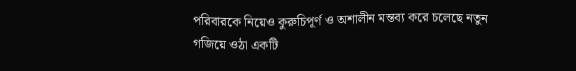পরিবারকে নিয়েও কুরুচিপূর্ণ ও অশালীন মন্তব্য করে চলেছে নতুন গজিয়ে ওঠা একটি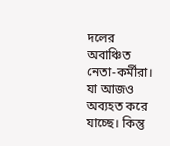দলের অবাঞ্চিত নেতা-কর্মীরা। যা আজও অব্যহত করে যাচ্ছে। কিন্তু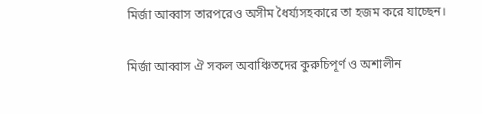মির্জা আব্বাস তারপরেও অসীম ধৈর্য্যসহকারে তা হজম করে যাচ্ছেন।

মির্জা আব্বাস ঐ সকল অবাঞ্চিতদের কুরুচিপূর্ণ ও অশালীন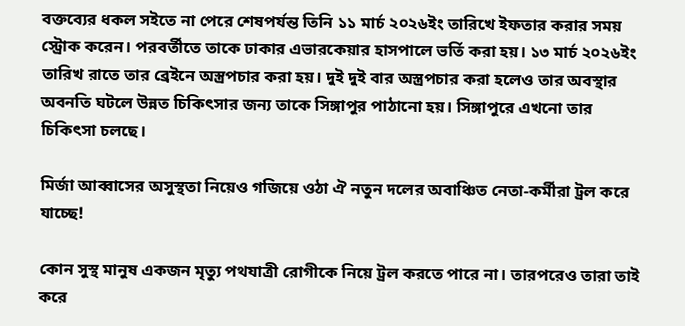বক্তব্যের ধকল সইতে না পেরে শেষপর্যন্ত তিনি ১১ মার্চ ২০২৬ইং তারিখে ইফতার করার সময় স্ট্রোক করেন। পরবর্তীতে তাকে ঢাকার এভারকেয়ার হাসপালে ভর্তি করা হয়। ১৩ মার্চ ২০২৬ইং তারিখ রাতে তার ব্রেইনে অস্ত্রপচার করা হয়। দুই দুই বার অস্ত্রপচার করা হলেও তার অবস্থার অবনতি ঘটলে উন্নত চিকিৎসার জন্য তাকে সিঙ্গাপুর পাঠানো হয়। সিঙ্গাপুরে এখনো তার চিকিৎসা চলছে।

মির্জা আব্বাসের অসুস্থতা নিয়েও গজিয়ে ওঠা ঐ নতুন দলের অবাঞ্চিত নেতা-কর্মীরা ট্রল করে যাচ্ছে!

কোন সুস্থ মানুষ একজন মৃত্যু পথযাত্রী রোগীকে নিয়ে ট্রল করতে পারে না। তারপরেও তারা তাই করে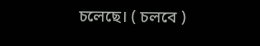চলেছে। ( চলবে )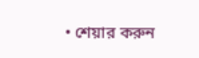• শেয়ার করুন